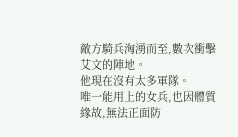敵方騎兵洶湧而至,數次衝擊艾文的陣地。
他現在沒有太多軍隊。
唯一能用上的女兵,也因體質緣故,無法正面防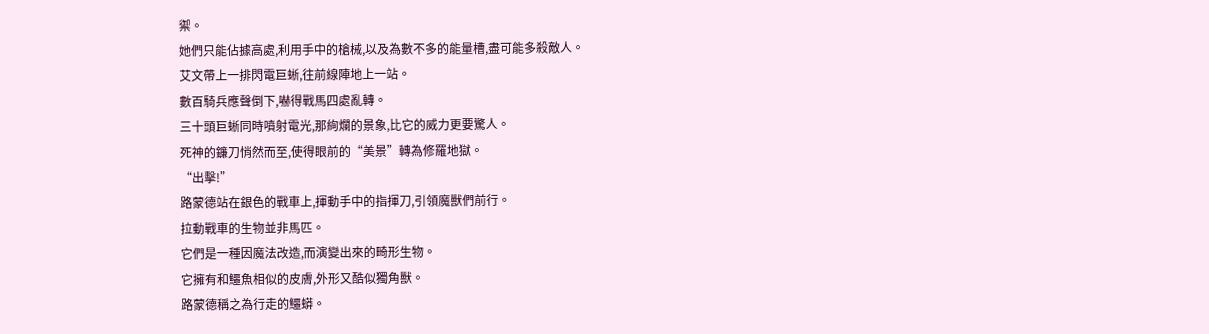禦。
她們只能佔據高處,利用手中的槍械,以及為數不多的能量槽,盡可能多殺敵人。
艾文帶上一排閃電巨蜥,往前線陣地上一站。
數百騎兵應聲倒下,嚇得戰馬四處亂轉。
三十頭巨蜥同時噴射電光,那絢爛的景象,比它的威力更要驚人。
死神的鐮刀悄然而至,使得眼前的“美景”轉為修羅地獄。
“出擊!”
路蒙德站在銀色的戰車上,揮動手中的指揮刀,引領魔獸們前行。
拉動戰車的生物並非馬匹。
它們是一種因魔法改造,而演變出來的畸形生物。
它擁有和鱷魚相似的皮膚,外形又酷似獨角獸。
路蒙德稱之為行走的鱷蟒。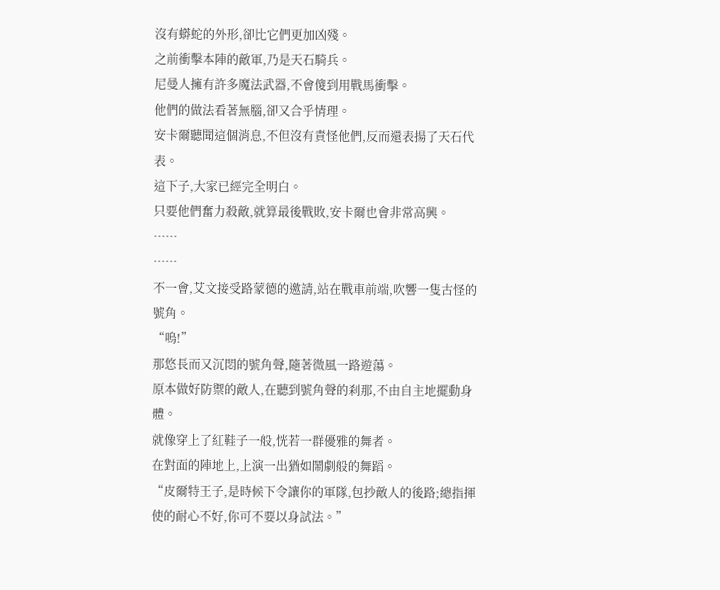沒有蟒蛇的外形,卻比它們更加凶殘。
之前衝擊本陣的敵軍,乃是天石騎兵。
尼曼人擁有許多魔法武器,不會傻到用戰馬衝擊。
他們的做法看著無腦,卻又合乎情理。
安卡爾聽聞這個消息,不但沒有責怪他們,反而還表揚了天石代表。
這下子,大家已經完全明白。
只要他們奮力殺敵,就算最後戰敗,安卡爾也會非常高興。
……
……
不一會,艾文接受路蒙德的邀請,站在戰車前端,吹響一隻古怪的號角。
“嗚!”
那悠長而又沉悶的號角聲,隨著微風一路遊蕩。
原本做好防禦的敵人,在聽到號角聲的刹那,不由自主地擺動身體。
就像穿上了紅鞋子一般,恍若一群優雅的舞者。
在對面的陣地上,上演一出猶如鬧劇般的舞蹈。
“皮爾特王子,是時候下令讓你的軍隊,包抄敵人的後路;總指揮使的耐心不好,你可不要以身試法。”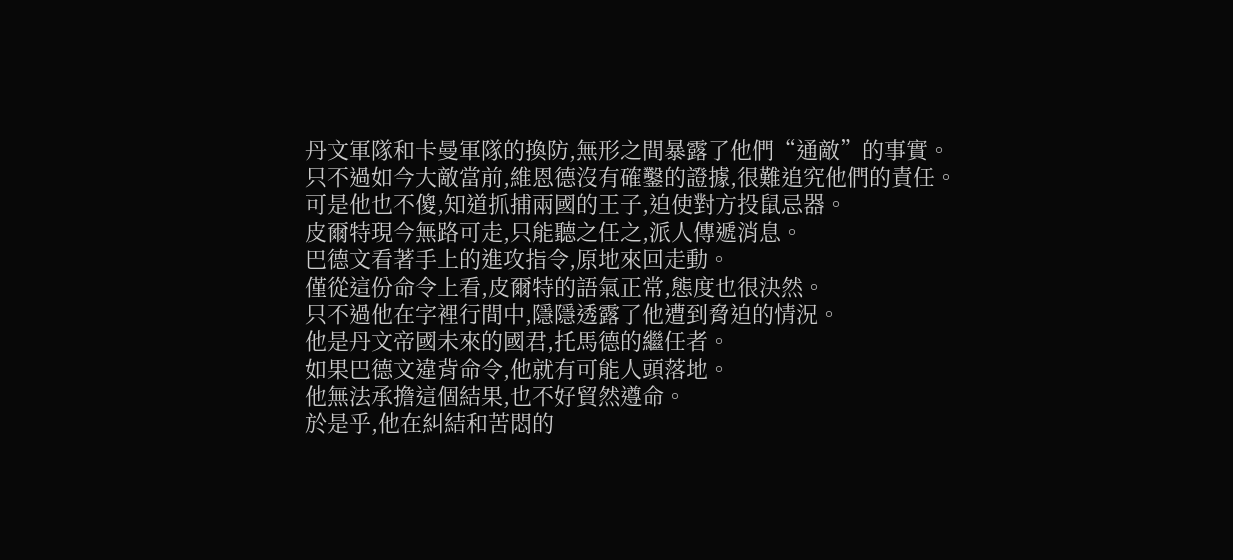丹文軍隊和卡曼軍隊的換防,無形之間暴露了他們“通敵”的事實。
只不過如今大敵當前,維恩德沒有確鑿的證據,很難追究他們的責任。
可是他也不傻,知道抓捕兩國的王子,迫使對方投鼠忌器。
皮爾特現今無路可走,只能聽之任之,派人傳遞消息。
巴德文看著手上的進攻指令,原地來回走動。
僅從這份命令上看,皮爾特的語氣正常,態度也很決然。
只不過他在字裡行間中,隱隱透露了他遭到脅迫的情況。
他是丹文帝國未來的國君,托馬德的繼任者。
如果巴德文違背命令,他就有可能人頭落地。
他無法承擔這個結果,也不好貿然遵命。
於是乎,他在糾結和苦悶的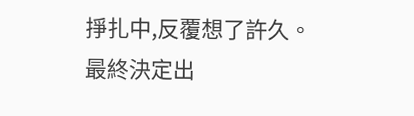掙扎中,反覆想了許久。
最終決定出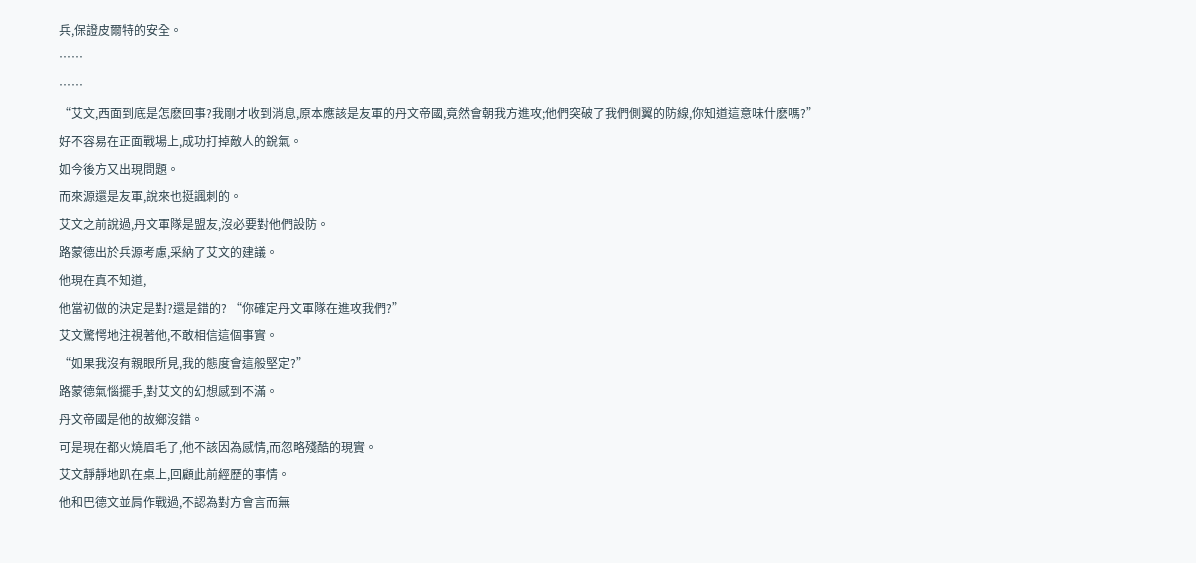兵,保證皮爾特的安全。
……
……
“艾文,西面到底是怎麽回事?我剛才收到消息,原本應該是友軍的丹文帝國,竟然會朝我方進攻;他們突破了我們側翼的防線,你知道這意味什麽嗎?”
好不容易在正面戰場上,成功打掉敵人的銳氣。
如今後方又出現問題。
而來源還是友軍,說來也挺諷刺的。
艾文之前說過,丹文軍隊是盟友,沒必要對他們設防。
路蒙德出於兵源考慮,采納了艾文的建議。
他現在真不知道,
他當初做的決定是對?還是錯的? “你確定丹文軍隊在進攻我們?”
艾文驚愕地注視著他,不敢相信這個事實。
“如果我沒有親眼所見,我的態度會這般堅定?”
路蒙德氣惱擺手,對艾文的幻想感到不滿。
丹文帝國是他的故鄉沒錯。
可是現在都火燒眉毛了,他不該因為感情,而忽略殘酷的現實。
艾文靜靜地趴在桌上,回顧此前經歷的事情。
他和巴德文並肩作戰過,不認為對方會言而無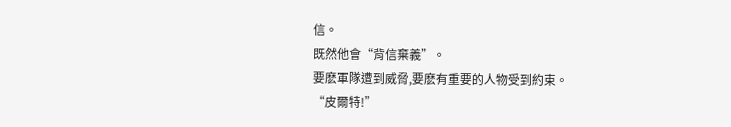信。
既然他會“背信棄義”。
要麽軍隊遭到威脅,要麽有重要的人物受到約束。
“皮爾特!”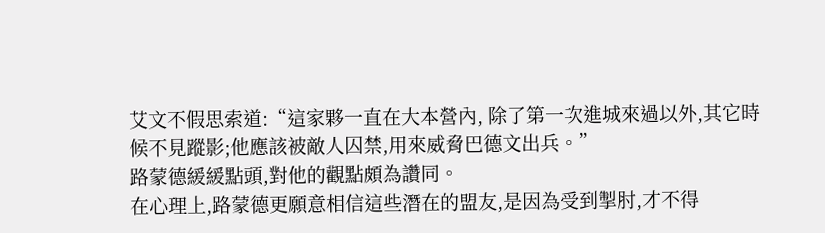艾文不假思索道:“這家夥一直在大本營內, 除了第一次進城來過以外,其它時候不見蹤影;他應該被敵人囚禁,用來威脅巴德文出兵。”
路蒙德緩緩點頭,對他的觀點頗為讚同。
在心理上,路蒙德更願意相信這些潛在的盟友,是因為受到掣肘,才不得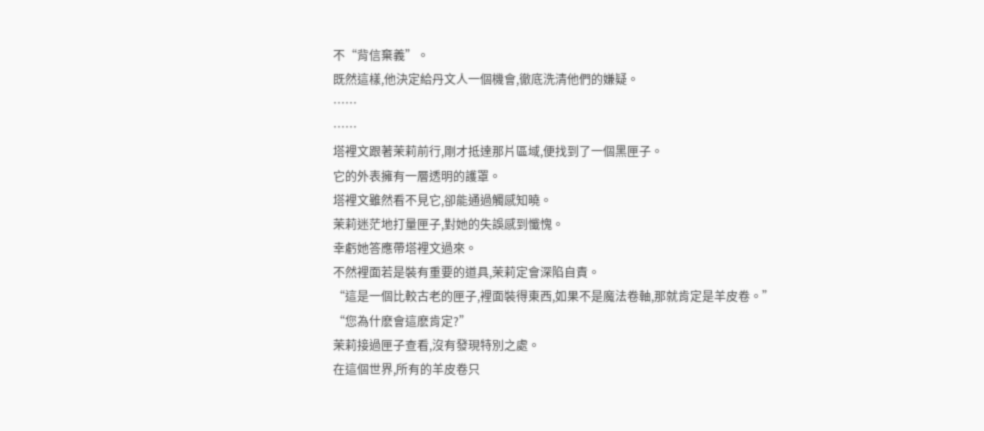不“背信棄義”。
既然這樣,他決定給丹文人一個機會,徹底洗清他們的嫌疑。
……
……
塔裡文跟著茉莉前行,剛才抵達那片區域,便找到了一個黑匣子。
它的外表擁有一層透明的護罩。
塔裡文雖然看不見它,卻能通過觸感知曉。
茉莉迷茫地打量匣子,對她的失誤感到懺愧。
幸虧她答應帶塔裡文過來。
不然裡面若是裝有重要的道具,茉莉定會深陷自責。
“這是一個比較古老的匣子,裡面裝得東西,如果不是魔法卷軸,那就肯定是羊皮卷。”
“您為什麽會這麽肯定?”
茉莉接過匣子查看,沒有發現特別之處。
在這個世界,所有的羊皮卷只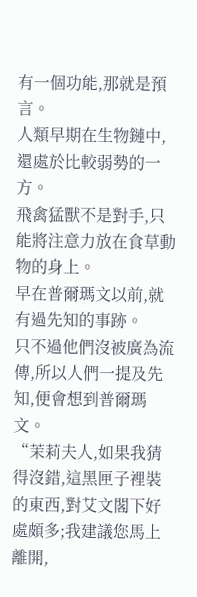有一個功能,那就是預言。
人類早期在生物鏈中,還處於比較弱勢的一方。
飛禽猛獸不是對手,只能將注意力放在食草動物的身上。
早在普爾瑪文以前,就有過先知的事跡。
只不過他們沒被廣為流傳,所以人們一提及先知,便會想到普爾瑪文。
“茉莉夫人,如果我猜得沒錯,這黑匣子裡裝的東西,對艾文閣下好處頗多;我建議您馬上離開,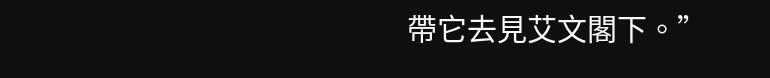帶它去見艾文閣下。”